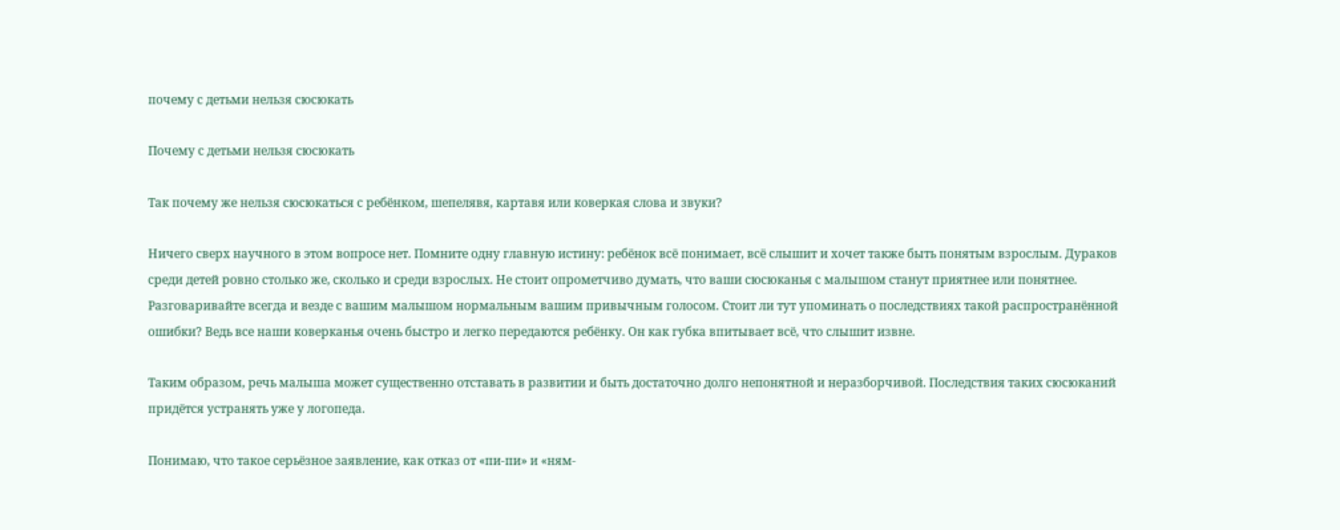почему с детьми нельзя сюсюкать

Почему с детьми нельзя сюсюкать

Так почему же нельзя сюсюкаться с ребёнком, шепелявя, картавя или коверкая слова и звуки?

Ничего сверх научного в этом вопросе нет. Помните одну главную истину: ребёнок всё понимает, всё слышит и хочет также быть понятым взрослым. Дураков среди детей ровно столько же, сколько и среди взрослых. Не стоит опрометчиво думать, что ваши сюсюканья с малышом станут приятнее или понятнее. Разговаривайте всегда и везде с вашим малышом нормальным вашим привычным голосом. Стоит ли тут упоминать о последствиях такой распространённой ошибки? Ведь все наши коверканья очень быстро и легко передаются ребёнку. Он как губка впитывает всё, что слышит извне.

Таким образом, речь малыша может существенно отставать в развитии и быть достаточно долго непонятной и неразборчивой. Последствия таких сюсюканий придётся устранять уже у логопеда.

Понимаю, что такое серьёзное заявление, как отказ от «пи-пи» и «ням-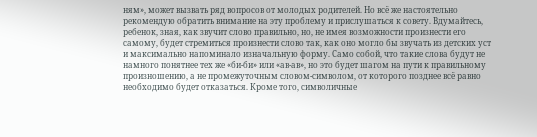ням», может вызвать ряд вопросов от молодых родителей. Но всё же настоятельно рекомендую обратить внимание на эту проблему и прислушаться к совету. Вдумайтесь, ребенок, зная, как звучит слово правильно, но, не имея возможности произнести его самому, будет стремиться произнести слово так, как оно могло бы звучать из детских уст и максимально напоминало изначальную форму. Само собой, что такие слова будут не намного понятнее тех же «би-би» или «ав-ав», но это будет шагом на пути к правильному произношению, а не промежуточным словом-символом, от которого позднее всё равно необходимо будет отказаться. Кроме того, символичные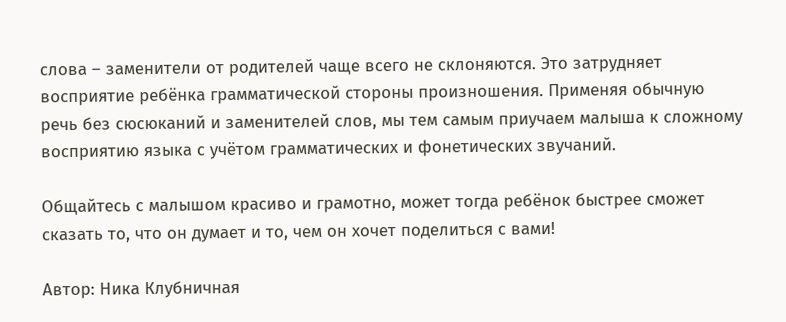слова – заменители от родителей чаще всего не склоняются. Это затрудняет восприятие ребёнка грамматической стороны произношения. Применяя обычную речь без сюсюканий и заменителей слов, мы тем самым приучаем малыша к сложному восприятию языка с учётом грамматических и фонетических звучаний.

Общайтесь с малышом красиво и грамотно, может тогда ребёнок быстрее сможет сказать то, что он думает и то, чем он хочет поделиться с вами!

Автор: Ника Клубничная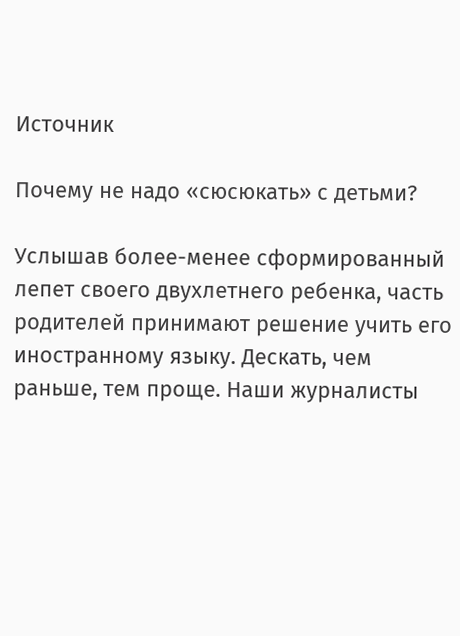Источник

Почему не надо «сюсюкать» с детьми?

Услышав более-менее сформированный лепет своего двухлетнего ребенка, часть родителей принимают решение учить его иностранному языку. Дескать, чем раньше, тем проще. Наши журналисты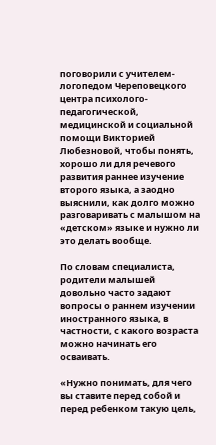поговорили с учителем-логопедом Череповецкого центра психолого-педагогической, медицинской и социальной помощи Викторией Любезновой, чтобы понять, хорошо ли для речевого развития раннее изучение второго языка, а заодно выяснили, как долго можно разговаривать с малышом на «детском» языке и нужно ли это делать вообще.

По словам специалиста, родители малышей довольно часто задают вопросы о раннем изучении иностранного языка, в частности, с какого возраста можно начинать его осваивать.

«Нужно понимать, для чего вы ставите перед собой и перед ребенком такую цель,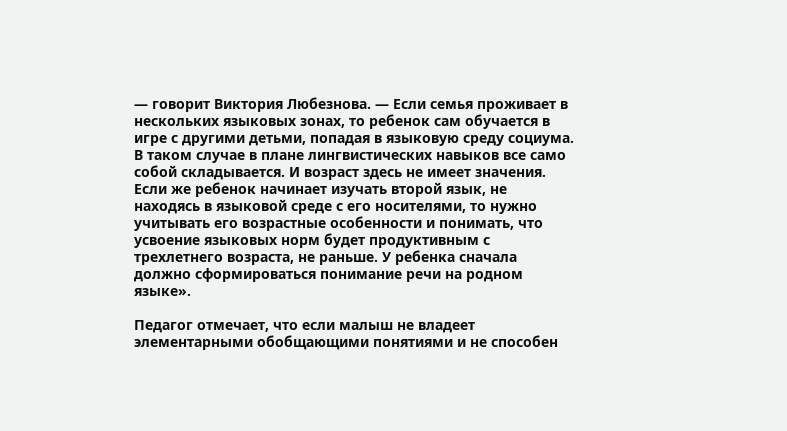— говорит Виктория Любезнова. — Если семья проживает в нескольких языковых зонах, то ребенок сам обучается в игре с другими детьми, попадая в языковую среду социума. В таком случае в плане лингвистических навыков все само собой складывается. И возраст здесь не имеет значения. Если же ребенок начинает изучать второй язык, не находясь в языковой среде с его носителями, то нужно учитывать его возрастные особенности и понимать, что усвоение языковых норм будет продуктивным с трехлетнего возраста, не раньше. У ребенка сначала должно сформироваться понимание речи на родном языке».

Педагог отмечает, что если малыш не владеет элементарными обобщающими понятиями и не способен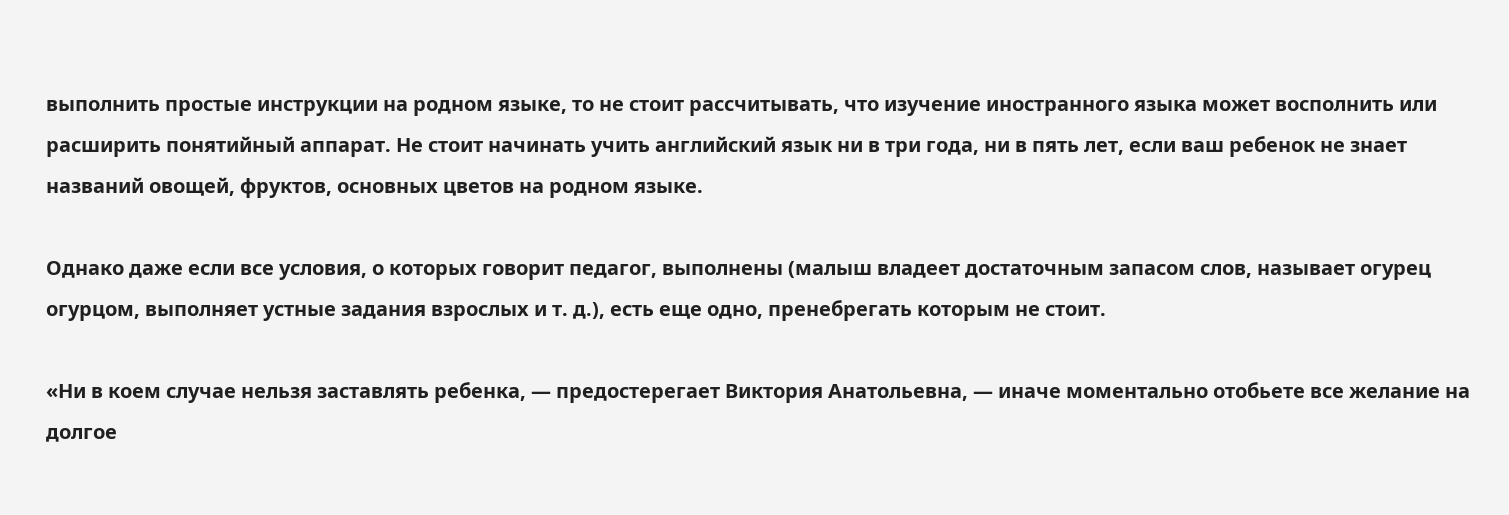выполнить простые инструкции на родном языке, то не стоит рассчитывать, что изучение иностранного языка может восполнить или расширить понятийный аппарат. Не стоит начинать учить английский язык ни в три года, ни в пять лет, если ваш ребенок не знает названий овощей, фруктов, основных цветов на родном языке.

Однако даже если все условия, о которых говорит педагог, выполнены (малыш владеет достаточным запасом слов, называет огурец огурцом, выполняет устные задания взрослых и т. д.), есть еще одно, пренебрегать которым не стоит.

«Ни в коем случае нельзя заставлять ребенка, — предостерегает Виктория Анатольевна, — иначе моментально отобьете все желание на долгое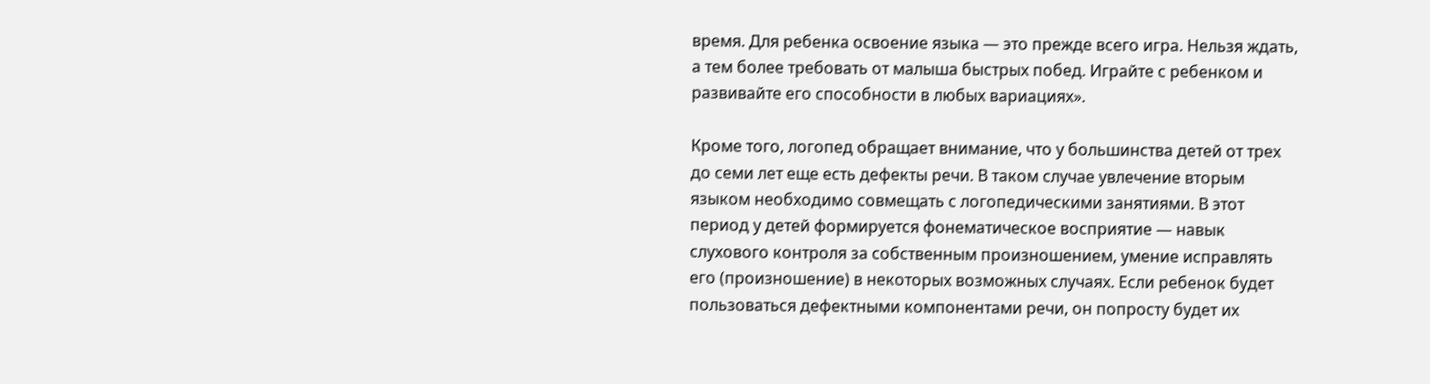время. Для ребенка освоение языка — это прежде всего игра. Нельзя ждать, а тем более требовать от малыша быстрых побед. Играйте с ребенком и развивайте его способности в любых вариациях».

Кроме того, логопед обращает внимание, что у большинства детей от трех до семи лет еще есть дефекты речи. В таком случае увлечение вторым языком необходимо совмещать с логопедическими занятиями. В этот период у детей формируется фонематическое восприятие — навык слухового контроля за собственным произношением, умение исправлять его (произношение) в некоторых возможных случаях. Если ребенок будет пользоваться дефектными компонентами речи, он попросту будет их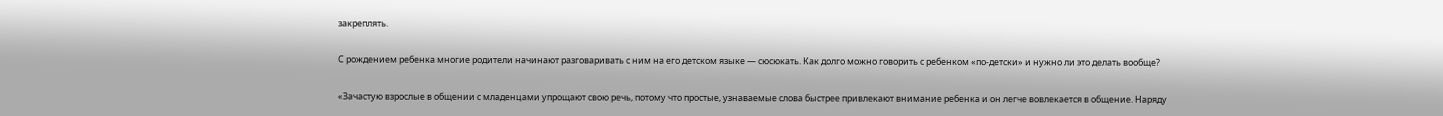закреплять.

С рождением ребенка многие родители начинают разговаривать с ним на его детском языке — сюсюкать. Как долго можно говорить с ребенком «по-детски» и нужно ли это делать вообще?

«Зачастую взрослые в общении с младенцами упрощают свою речь, потому что простые, узнаваемые слова быстрее привлекают внимание ребенка и он легче вовлекается в общение. Наряду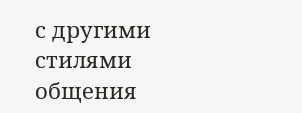с другими стилями общения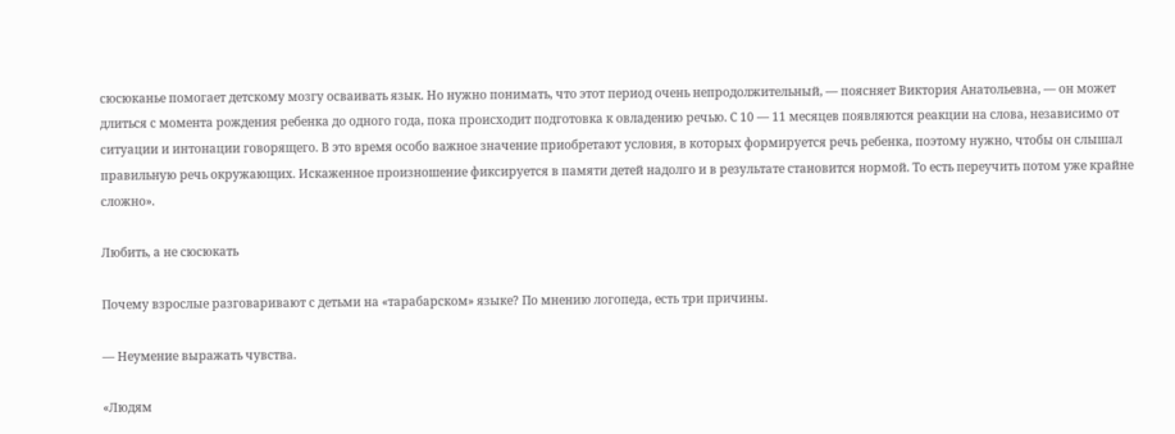сюсюканье помогает детскому мозгу осваивать язык. Но нужно понимать, что этот период очень непродолжительный, — поясняет Виктория Анатольевна, — он может длиться с момента рождения ребенка до одного года, пока происходит подготовка к овладению речью. С 10 — 11 месяцев появляются реакции на слова, независимо от ситуации и интонации говорящего. В это время особо важное значение приобретают условия, в которых формируется речь ребенка, поэтому нужно, чтобы он слышал правильную речь окружающих. Искаженное произношение фиксируется в памяти детей надолго и в результате становится нормой. То есть переучить потом уже крайне сложно».

Любить, а не сюсюкать

Почему взрослые разговаривают с детьми на «тарабарском» языке? По мнению логопеда, есть три причины.

— Неумение выражать чувства.

«Людям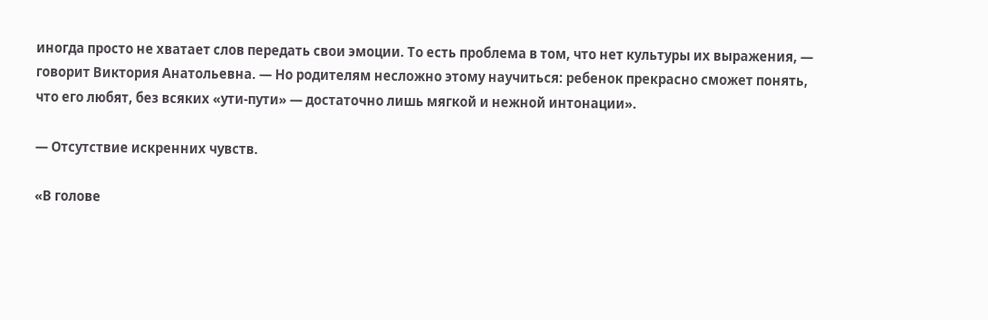иногда просто не хватает слов передать свои эмоции. То есть проблема в том, что нет культуры их выражения, — говорит Виктория Анатольевна. — Но родителям несложно этому научиться: ребенок прекрасно сможет понять, что его любят, без всяких «ути-пути» — достаточно лишь мягкой и нежной интонации».

— Отсутствие искренних чувств.

«В голове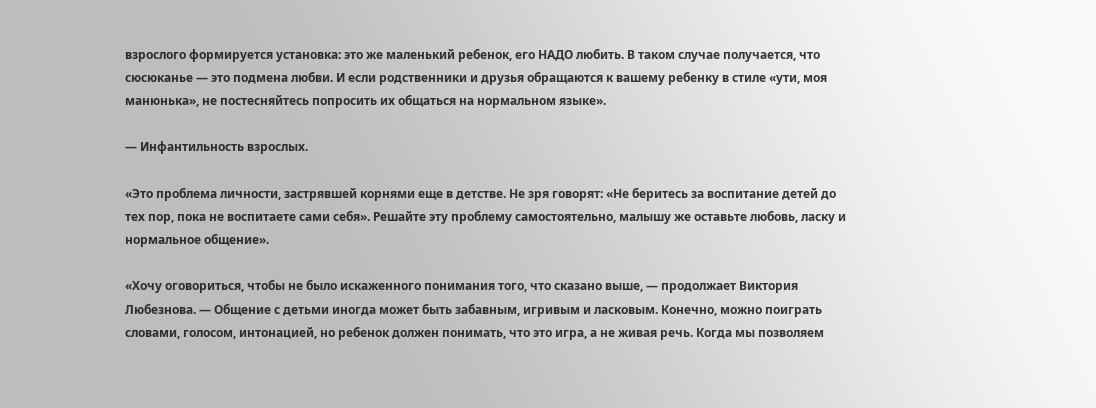взрослого формируется установка: это же маленький ребенок, его НАДО любить. В таком случае получается, что сюсюканье — это подмена любви. И если родственники и друзья обращаются к вашему ребенку в стиле «ути, моя манюнька», не постесняйтесь попросить их общаться на нормальном языке».

— Инфантильность взрослых.

«Это проблема личности, застрявшей корнями еще в детстве. Не зря говорят: «Не беритесь за воспитание детей до тех пор, пока не воспитаете сами себя». Решайте эту проблему самостоятельно, малышу же оставьте любовь, ласку и нормальное общение».

«Хочу оговориться, чтобы не было искаженного понимания того, что сказано выше, — продолжает Виктория Любезнова. — Общение с детьми иногда может быть забавным, игривым и ласковым. Конечно, можно поиграть словами, голосом, интонацией, но ребенок должен понимать, что это игра, а не живая речь. Когда мы позволяем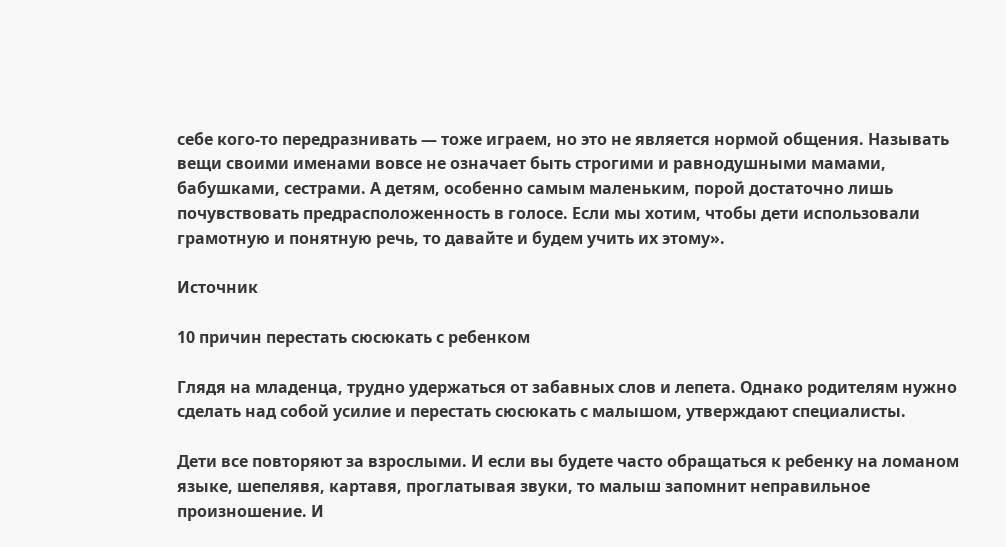себе кого-то передразнивать — тоже играем, но это не является нормой общения. Называть вещи своими именами вовсе не означает быть строгими и равнодушными мамами, бабушками, сестрами. А детям, особенно самым маленьким, порой достаточно лишь почувствовать предрасположенность в голосе. Если мы хотим, чтобы дети использовали грамотную и понятную речь, то давайте и будем учить их этому».

Источник

10 причин перестать сюсюкать с ребенком

Глядя на младенца, трудно удержаться от забавных слов и лепета. Однако родителям нужно сделать над собой усилие и перестать сюсюкать с малышом, утверждают специалисты.

Дети все повторяют за взрослыми. И если вы будете часто обращаться к ребенку на ломаном языке, шепелявя, картавя, проглатывая звуки, то малыш запомнит неправильное произношение. И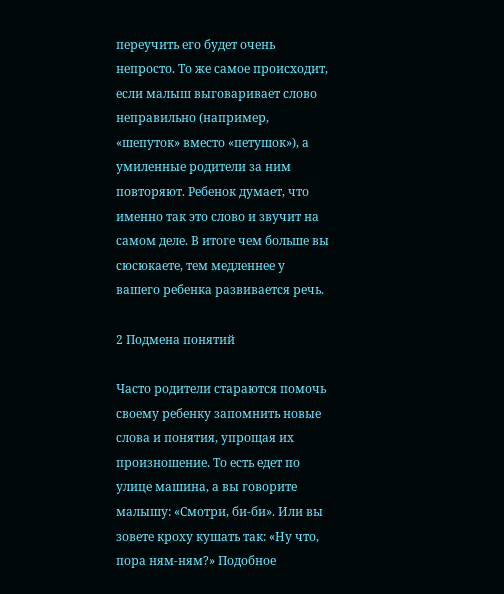переучить его будет очень непросто. То же самое происходит, если малыш выговаривает слово неправильно (например, «шепуток» вместо «петушок»), а умиленные родители за ним повторяют. Ребенок думает, что именно так это слово и звучит на самом деле. В итоге чем больше вы сюсюкаете, тем медленнее у вашего ребенка развивается речь.

2 Подмена понятий

Часто родители стараются помочь своему ребенку запомнить новые слова и понятия, упрощая их произношение. То есть едет по улице машина, а вы говорите малышу: «Смотри, би-би». Или вы зовете кроху кушать так: «Ну что, пора ням-ням?» Подобное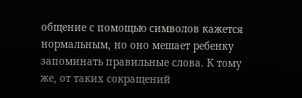общение с помощью символов кажется нормальным, но оно мешает ребенку запоминать правильные слова. К тому же, от таких сокращений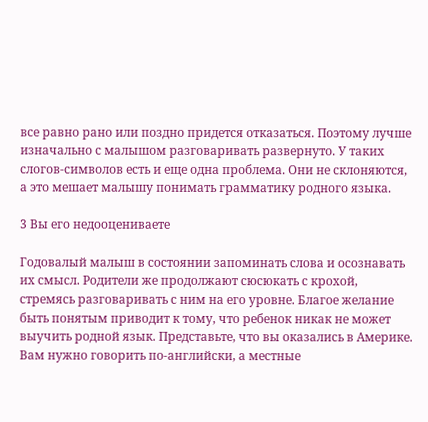все равно рано или поздно придется отказаться. Поэтому лучше изначально с малышом разговаривать развернуто. У таких слогов-символов есть и еще одна проблема. Они не склоняются, а это мешает малышу понимать грамматику родного языка.

3 Вы его недооцениваете

Годовалый малыш в состоянии запоминать слова и осознавать их смысл. Родители же продолжают сюсюкать с крохой, стремясь разговаривать с ним на его уровне. Благое желание быть понятым приводит к тому, что ребенок никак не может выучить родной язык. Представьте, что вы оказались в Америке. Вам нужно говорить по-английски, а местные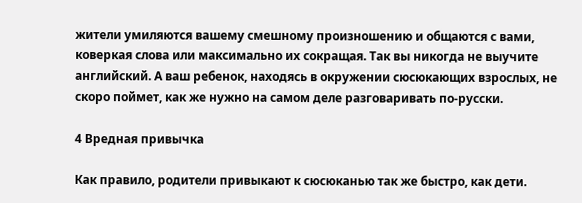жители умиляются вашему смешному произношению и общаются с вами, коверкая слова или максимально их сокращая. Так вы никогда не выучите английский. А ваш ребенок, находясь в окружении сюсюкающих взрослых, не скоро поймет, как же нужно на самом деле разговаривать по-русски.

4 Вредная привычка

Как правило, родители привыкают к сюсюканью так же быстро, как дети.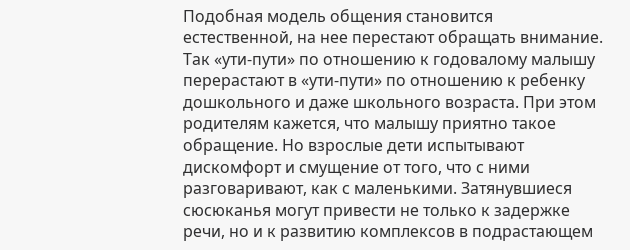Подобная модель общения становится естественной, на нее перестают обращать внимание. Так «ути-пути» по отношению к годовалому малышу перерастают в «ути-пути» по отношению к ребенку дошкольного и даже школьного возраста. При этом родителям кажется, что малышу приятно такое обращение. Но взрослые дети испытывают дискомфорт и смущение от того, что с ними разговаривают, как с маленькими. Затянувшиеся сюсюканья могут привести не только к задержке речи, но и к развитию комплексов в подрастающем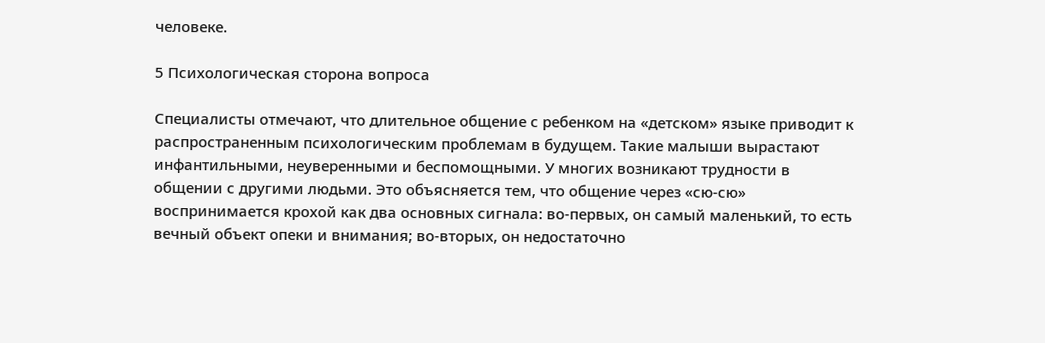человеке.

5 Психологическая сторона вопроса

Специалисты отмечают, что длительное общение с ребенком на «детском» языке приводит к распространенным психологическим проблемам в будущем. Такие малыши вырастают инфантильными, неуверенными и беспомощными. У многих возникают трудности в общении с другими людьми. Это объясняется тем, что общение через «сю-сю» воспринимается крохой как два основных сигнала: во-первых, он самый маленький, то есть вечный объект опеки и внимания; во-вторых, он недостаточно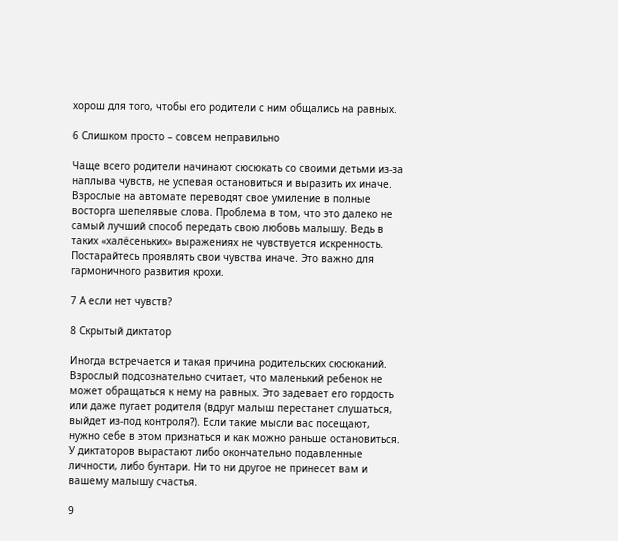хорош для того, чтобы его родители с ним общались на равных.

6 Слишком просто – совсем неправильно

Чаще всего родители начинают сюсюкать со своими детьми из-за наплыва чувств, не успевая остановиться и выразить их иначе. Взрослые на автомате переводят свое умиление в полные восторга шепелявые слова. Проблема в том, что это далеко не самый лучший способ передать свою любовь малышу. Ведь в таких «халёсеньких» выражениях не чувствуется искренность. Постарайтесь проявлять свои чувства иначе. Это важно для гармоничного развития крохи.

7 А если нет чувств?

8 Скрытый диктатор

Иногда встречается и такая причина родительских сюсюканий. Взрослый подсознательно считает, что маленький ребенок не может обращаться к нему на равных. Это задевает его гордость или даже пугает родителя (вдруг малыш перестанет слушаться, выйдет из-под контроля?). Если такие мысли вас посещают, нужно себе в этом признаться и как можно раньше остановиться. У диктаторов вырастают либо окончательно подавленные личности, либо бунтари. Ни то ни другое не принесет вам и вашему малышу счастья.

9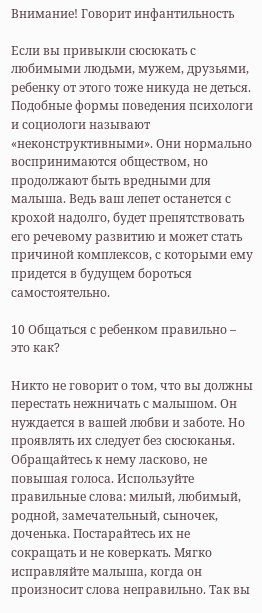Внимание! Говорит инфантильность

Если вы привыкли сюсюкать с любимыми людьми, мужем, друзьями, ребенку от этого тоже никуда не деться. Подобные формы поведения психологи и социологи называют «неконструктивными». Они нормально воспринимаются обществом, но продолжают быть вредными для малыша. Ведь ваш лепет останется с крохой надолго, будет препятствовать его речевому развитию и может стать причиной комплексов, с которыми ему придется в будущем бороться самостоятельно.

10 Общаться с ребенком правильно – это как?

Никто не говорит о том, что вы должны перестать нежничать с малышом. Он нуждается в вашей любви и заботе. Но проявлять их следует без сюсюканья. Обращайтесь к нему ласково, не повышая голоса. Используйте правильные слова: милый, любимый, родной, замечательный, сыночек, доченька. Постарайтесь их не сокращать и не коверкать. Мягко исправляйте малыша, когда он произносит слова неправильно. Так вы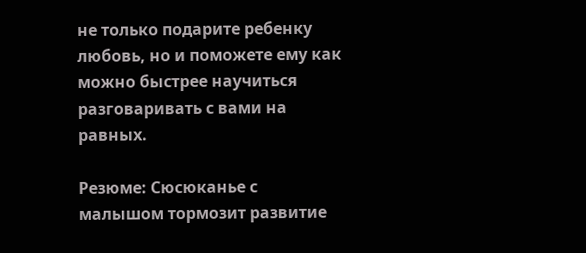не только подарите ребенку любовь, но и поможете ему как можно быстрее научиться разговаривать с вами на равных.

Резюме: Сюсюканье с малышом тормозит развитие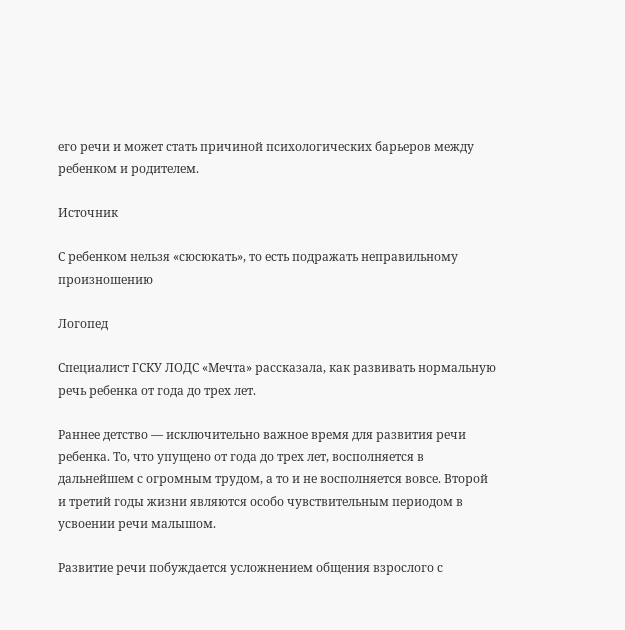его речи и может стать причиной психологических барьеров между ребенком и родителем.

Источник

С ребенком нельзя «сюсюкать», то есть подражать неправильному произношению

Логопед

Специалист ГСКУ ЛОДС «Мечта» рассказала, как развивать нормальную речь ребенка от года до трех лет.

Раннее детство — исключительно важное время для развития речи ребенка. То, что упущено от года до трех лет, восполняется в дальнейшем с огромным трудом, а то и не восполняется вовсе. Второй и третий годы жизни являются особо чувствительным периодом в усвоении речи малышом.

Развитие речи побуждается усложнением общения взрослого с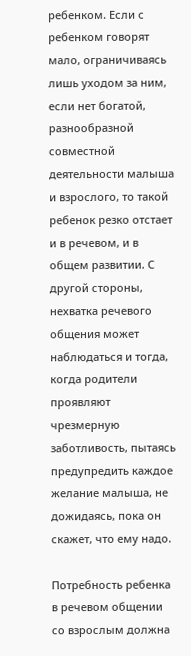ребенком. Если с ребенком говорят мало, ограничиваясь лишь уходом за ним, если нет богатой, разнообразной совместной деятельности малыша и взрослого, то такой ребенок резко отстает и в речевом, и в общем развитии. С другой стороны, нехватка речевого общения может наблюдаться и тогда, когда родители проявляют чрезмерную заботливость, пытаясь предупредить каждое желание малыша, не дожидаясь, пока он скажет, что ему надо.

Потребность ребенка в речевом общении со взрослым должна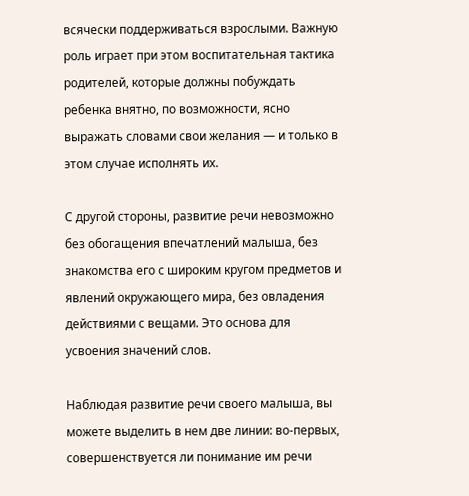всячески поддерживаться взрослыми. Важную роль играет при этом воспитательная тактика родителей, которые должны побуждать ребенка внятно, по возможности, ясно выражать словами свои желания — и только в этом случае исполнять их.

С другой стороны, развитие речи невозможно без обогащения впечатлений малыша, без знакомства его с широким кругом предметов и явлений окружающего мира, без овладения действиями с вещами. Это основа для усвоения значений слов.

Наблюдая развитие речи своего малыша, вы можете выделить в нем две линии: во-первых, совершенствуется ли понимание им речи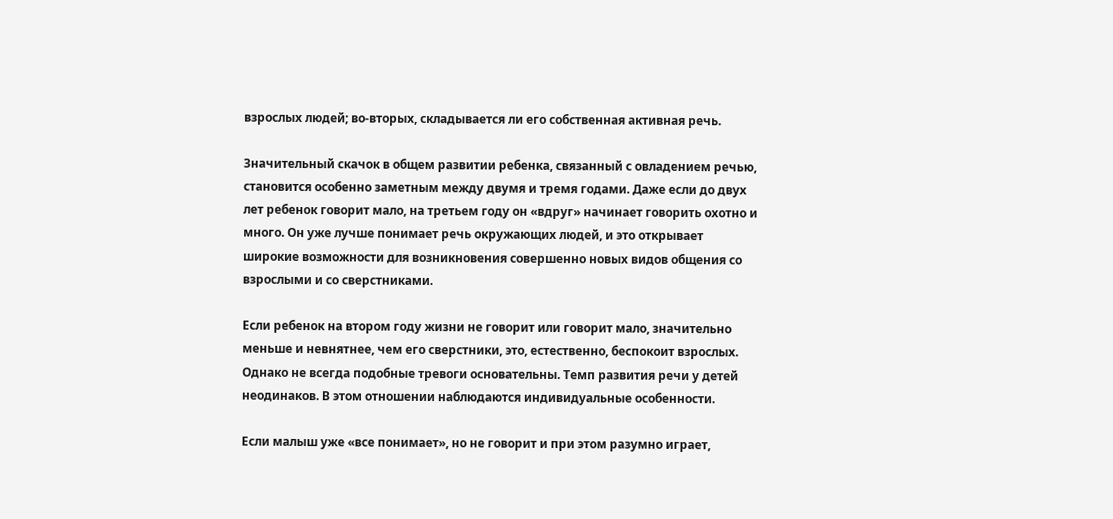взрослых людей; во-вторых, складывается ли его собственная активная речь.

Значительный скачок в общем развитии ребенка, связанный с овладением речью, становится особенно заметным между двумя и тремя годами. Даже если до двух лет ребенок говорит мало, на третьем году он «вдруг» начинает говорить охотно и много. Он уже лучше понимает речь окружающих людей, и это открывает широкие возможности для возникновения совершенно новых видов общения со взрослыми и со сверстниками.

Если ребенок на втором году жизни не говорит или говорит мало, значительно меньше и невнятнее, чем его сверстники, это, естественно, беспокоит взрослых. Однако не всегда подобные тревоги основательны. Темп развития речи у детей неодинаков. В этом отношении наблюдаются индивидуальные особенности.

Если малыш уже «все понимает», но не говорит и при этом разумно играет,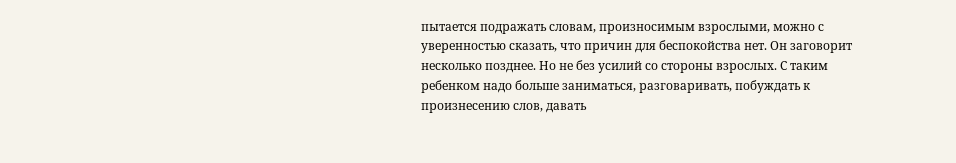пытается подражать словам, произносимым взрослыми, можно с уверенностью сказать, что причин для беспокойства нет. Он заговорит несколько позднее. Но не без усилий со стороны взрослых. С таким ребенком надо больше заниматься, разговаривать, побуждать к произнесению слов, давать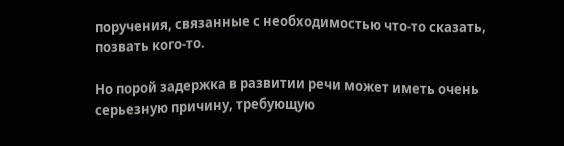поручения, связанные с необходимостью что-то сказать, позвать кого-то.

Но порой задержка в развитии речи может иметь очень серьезную причину, требующую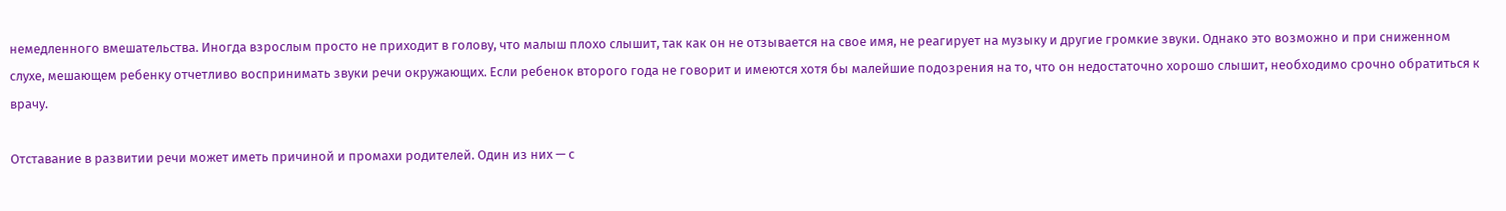немедленного вмешательства. Иногда взрослым просто не приходит в голову, что малыш плохо слышит, так как он не отзывается на свое имя, не реагирует на музыку и другие громкие звуки. Однако это возможно и при сниженном слухе, мешающем ребенку отчетливо воспринимать звуки речи окружающих. Если ребенок второго года не говорит и имеются хотя бы малейшие подозрения на то, что он недостаточно хорошо слышит, необходимо срочно обратиться к врачу.

Отставание в развитии речи может иметь причиной и промахи родителей. Один из них — с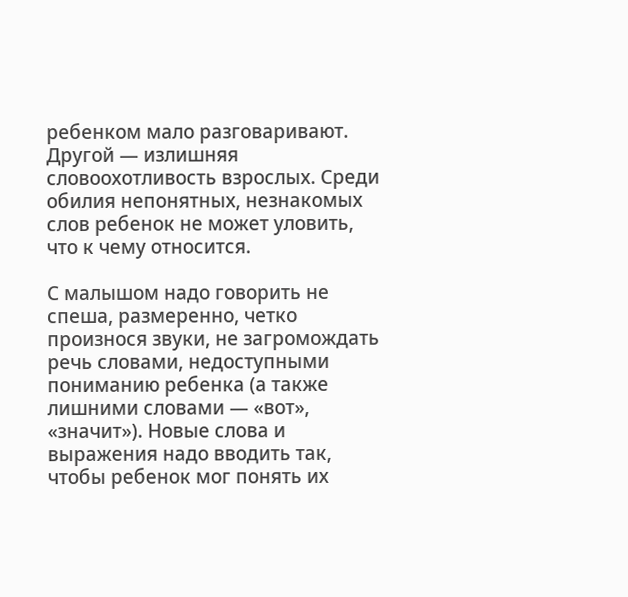ребенком мало разговаривают. Другой — излишняя словоохотливость взрослых. Среди обилия непонятных, незнакомых слов ребенок не может уловить, что к чему относится.

С малышом надо говорить не спеша, размеренно, четко произнося звуки, не загромождать речь словами, недоступными пониманию ребенка (а также лишними словами — «вот», «значит»). Новые слова и выражения надо вводить так, чтобы ребенок мог понять их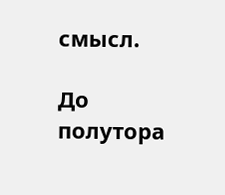смысл.

До полутора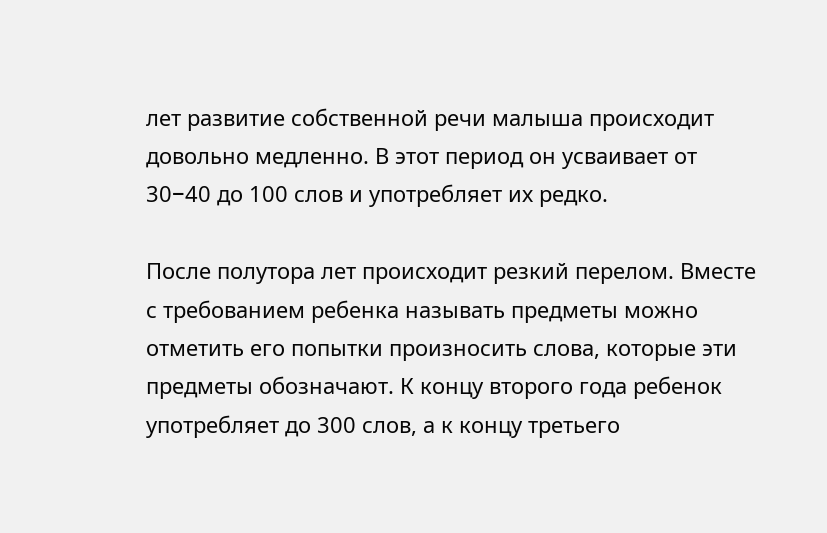лет развитие собственной речи малыша происходит довольно медленно. В этот период он усваивает от 30−40 до 100 слов и употребляет их редко.

После полутора лет происходит резкий перелом. Вместе с требованием ребенка называть предметы можно отметить его попытки произносить слова, которые эти предметы обозначают. К концу второго года ребенок употребляет до 300 слов, а к концу третьего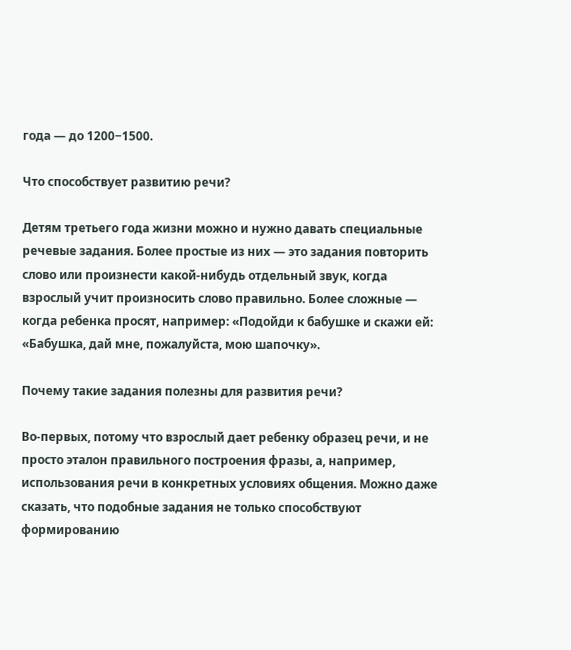года — до 1200−1500.

Что способствует развитию речи?

Детям третьего года жизни можно и нужно давать специальные речевые задания. Более простые из них — это задания повторить слово или произнести какой-нибудь отдельный звук, когда взрослый учит произносить слово правильно. Более сложные — когда ребенка просят, например: «Подойди к бабушке и скажи ей: «Бабушка, дай мне, пожалуйста, мою шапочку».

Почему такие задания полезны для развития речи?

Во-первых, потому что взрослый дает ребенку образец речи, и не просто эталон правильного построения фразы, а, например, использования речи в конкретных условиях общения. Можно даже сказать, что подобные задания не только способствуют формированию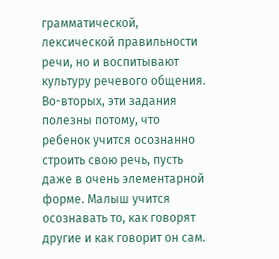грамматической, лексической правильности речи, но и воспитывают культуру речевого общения. Во-вторых, эти задания полезны потому, что ребенок учится осознанно строить свою речь, пусть даже в очень элементарной форме. Малыш учится осознавать то, как говорят другие и как говорит он сам.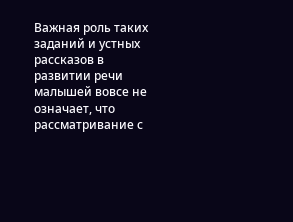Важная роль таких заданий и устных рассказов в развитии речи малышей вовсе не означает, что рассматривание с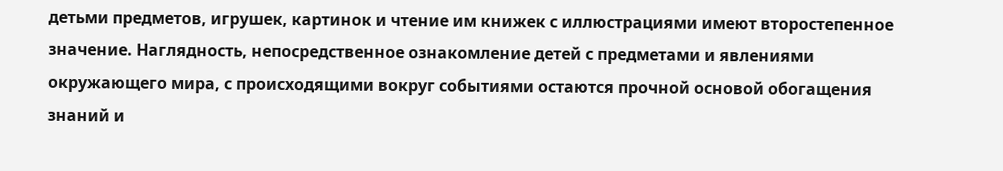детьми предметов, игрушек, картинок и чтение им книжек с иллюстрациями имеют второстепенное значение. Наглядность, непосредственное ознакомление детей с предметами и явлениями окружающего мира, с происходящими вокруг событиями остаются прочной основой обогащения знаний и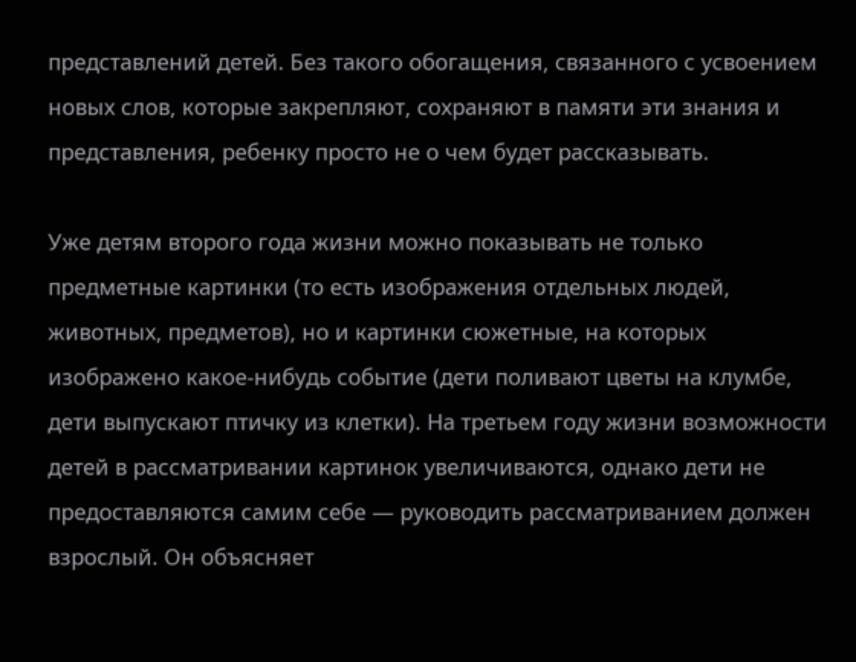представлений детей. Без такого обогащения, связанного с усвоением новых слов, которые закрепляют, сохраняют в памяти эти знания и представления, ребенку просто не о чем будет рассказывать.

Уже детям второго года жизни можно показывать не только предметные картинки (то есть изображения отдельных людей, животных, предметов), но и картинки сюжетные, на которых изображено какое-нибудь событие (дети поливают цветы на клумбе, дети выпускают птичку из клетки). На третьем году жизни возможности детей в рассматривании картинок увеличиваются, однако дети не предоставляются самим себе — руководить рассматриванием должен взрослый. Он объясняет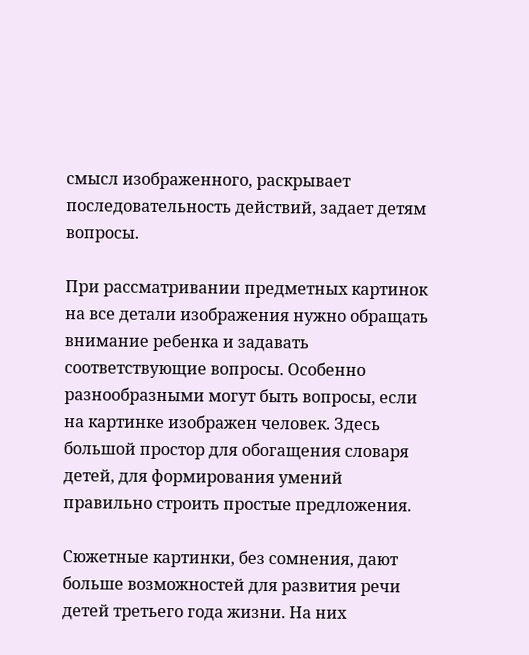смысл изображенного, раскрывает последовательность действий, задает детям вопросы.

При рассматривании предметных картинок на все детали изображения нужно обращать внимание ребенка и задавать соответствующие вопросы. Особенно разнообразными могут быть вопросы, если на картинке изображен человек. Здесь большой простор для обогащения словаря детей, для формирования умений правильно строить простые предложения.

Сюжетные картинки, без сомнения, дают больше возможностей для развития речи детей третьего года жизни. На них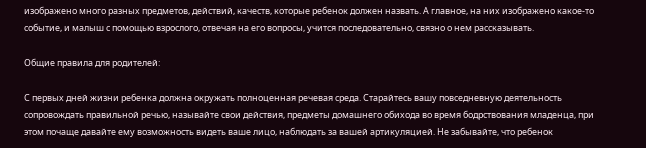изображено много разных предметов, действий, качеств, которые ребенок должен назвать. А главное, на них изображено какое-то событие, и малыш с помощью взрослого, отвечая на его вопросы, учится последовательно, связно о нем рассказывать.

Общие правила для родителей:

С первых дней жизни ребенка должна окружать полноценная речевая среда. Старайтесь вашу повседневную деятельность сопровождать правильной речью, называйте свои действия, предметы домашнего обихода во время бодрствования младенца, при этом почаще давайте ему возможность видеть ваше лицо, наблюдать за вашей артикуляцией. Не забывайте, что ребенок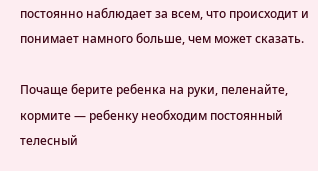постоянно наблюдает за всем, что происходит и понимает намного больше, чем может сказать.

Почаще берите ребенка на руки, пеленайте, кормите — ребенку необходим постоянный телесный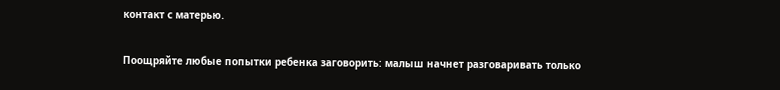контакт с матерью.

Поощряйте любые попытки ребенка заговорить: малыш начнет разговаривать только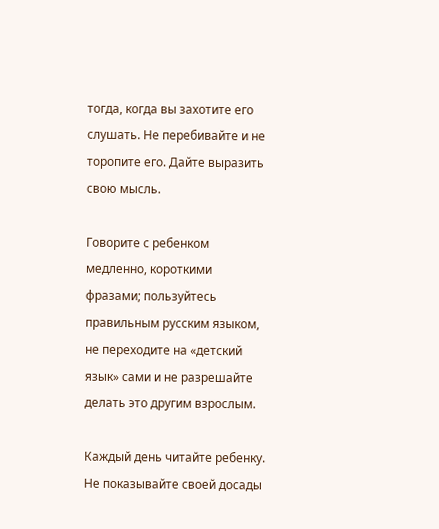тогда, когда вы захотите его слушать. Не перебивайте и не торопите его. Дайте выразить свою мысль.

Говорите с ребенком медленно, короткими фразами; пользуйтесь правильным русским языком, не переходите на «детский язык» сами и не разрешайте делать это другим взрослым.

Каждый день читайте ребенку. Не показывайте своей досады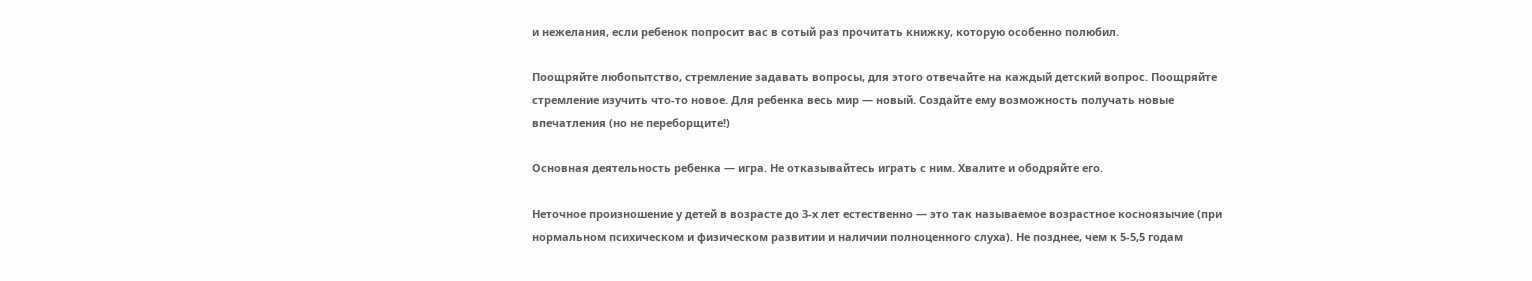и нежелания, если ребенок попросит вас в сотый раз прочитать книжку, которую особенно полюбил.

Поощряйте любопытство, стремление задавать вопросы, для этого отвечайте на каждый детский вопрос. Поощряйте стремление изучить что-то новое. Для ребенка весь мир — новый. Создайте ему возможность получать новые впечатления (но не переборщите!)

Основная деятельность ребенка — игра. Не отказывайтесь играть с ним. Хвалите и ободряйте его.

Неточное произношение у детей в возрасте до 3-х лет естественно — это так называемое возрастное косноязычие (при нормальном психическом и физическом развитии и наличии полноценного слуха). Не позднее, чем к 5-5,5 годам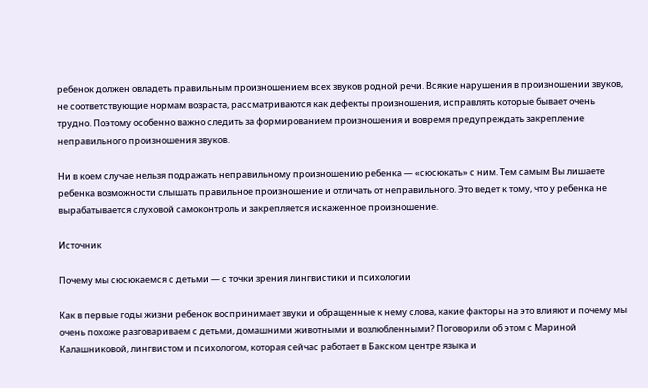ребенок должен овладеть правильным произношением всех звуков родной речи. Всякие нарушения в произношении звуков, не соответствующие нормам возраста, рассматриваются как дефекты произношения, исправлять которые бывает очень трудно. Поэтому особенно важно следить за формированием произношения и вовремя предупреждать закрепление неправильного произношения звуков.

Ни в коем случае нельзя подражать неправильному произношению ребенка — «сюсюкать» с ним. Тем самым Вы лишаете ребенка возможности слышать правильное произношение и отличать от неправильного. Это ведет к тому, что у ребенка не вырабатывается слуховой самоконтроль и закрепляется искаженное произношение.

Источник

Почему мы сюсюкаемся с детьми — с точки зрения лингвистики и психологии

Как в первые годы жизни ребенок воспринимает звуки и обращенные к нему слова, какие факторы на это влияют и почему мы очень похоже разговариваем с детьми, домашними животными и возлюбленными? Поговорили об этом с Мариной Калашниковой, лингвистом и психологом, которая сейчас работает в Бакском центре языка и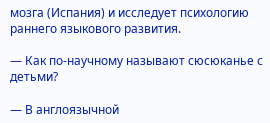мозга (Испания) и исследует психологию раннего языкового развития.

— Как по-научному называют сюсюканье с детьми?

— В англоязычной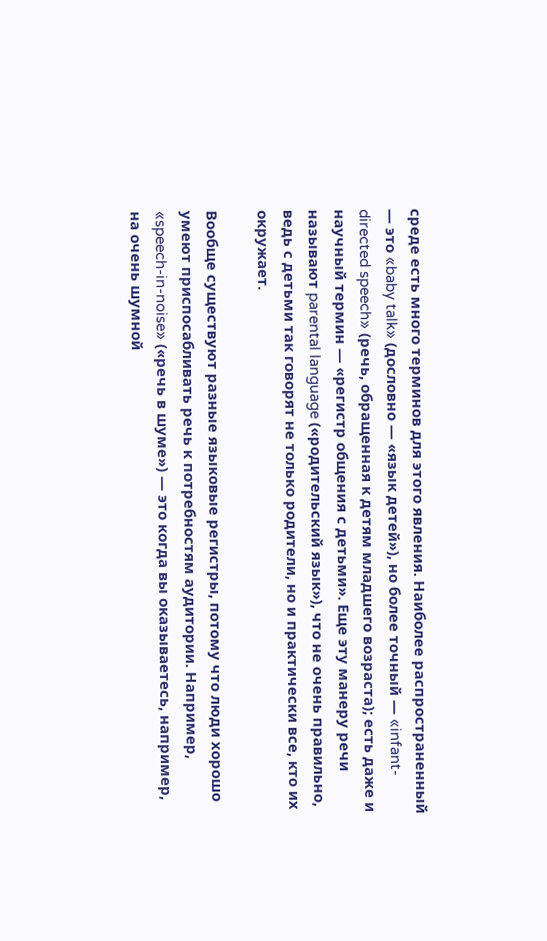среде есть много терминов для этого явления. Наиболее распространенный — это «baby talk» (дословно — «язык детей»), но более точный — «infant-directed speech» (речь, обращенная к детям младшего возраста); есть даже и научный термин — «регистр общения с детьми». Еще эту манеру речи называют parental language («родительский язык»), что не очень правильно, ведь с детьми так говорят не только родители, но и практически все, кто их окружает.

Вообще существуют разные языковые регистры, потому что люди хорошо умеют приспосабливать речь к потребностям аудитории. Например, «speech-in-noise» («речь в шуме») — это когда вы оказываетесь, например, на очень шумной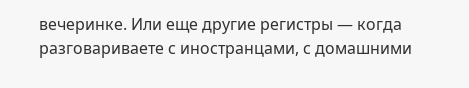вечеринке. Или еще другие регистры — когда разговариваете с иностранцами, с домашними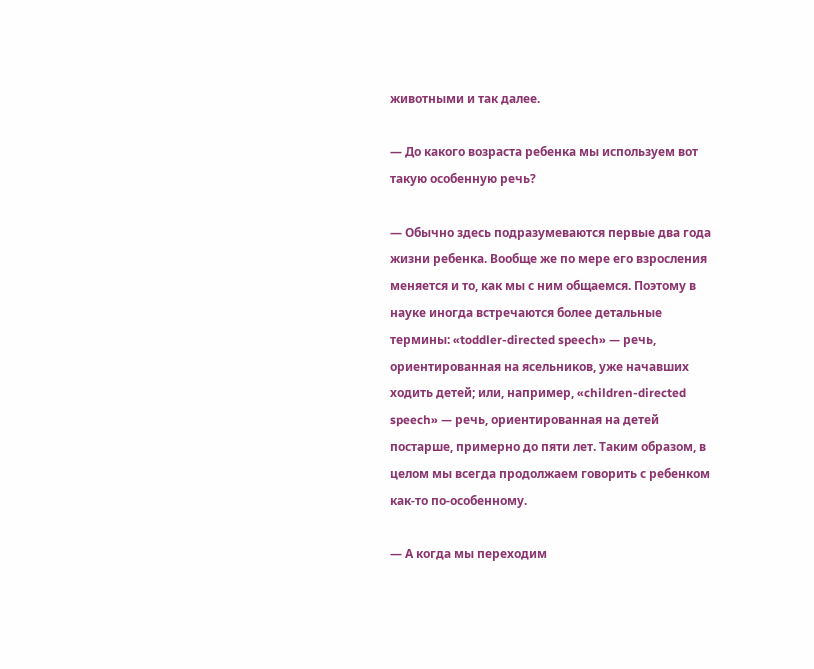животными и так далее.

— До какого возраста ребенка мы используем вот такую особенную речь?

— Обычно здесь подразумеваются первые два года жизни ребенка. Вообще же по мере его взросления меняется и то, как мы с ним общаемся. Поэтому в науке иногда встречаются более детальные термины: «toddler-directed speech» — речь, ориентированная на ясельников, уже начавших ходить детей; или, например, «children-directed speech» — речь, ориентированная на детей постарше, примерно до пяти лет. Таким образом, в целом мы всегда продолжаем говорить с ребенком как-то по-особенному.

— А когда мы переходим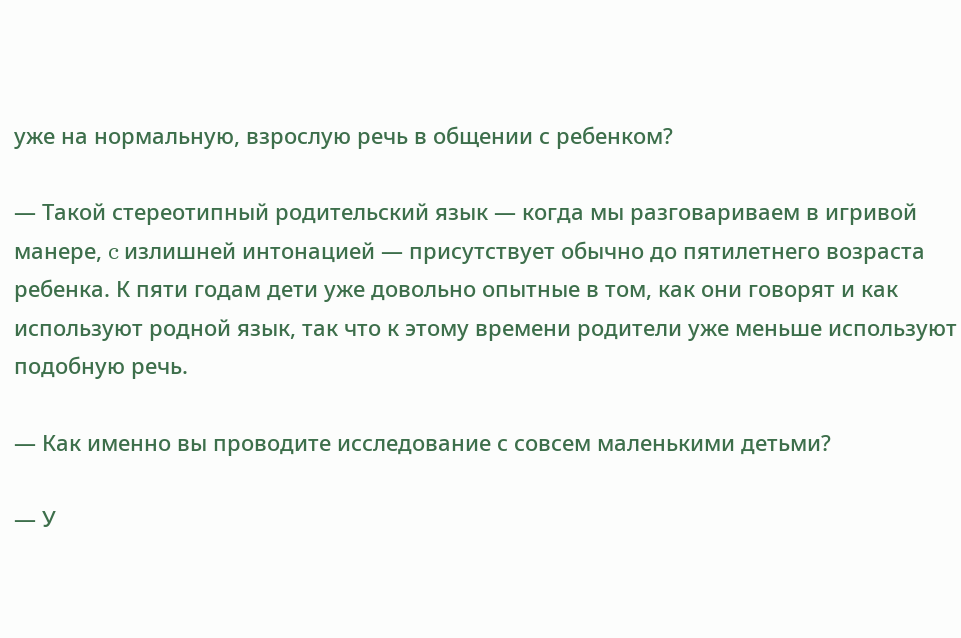уже на нормальную, взрослую речь в общении с ребенком?

— Такой стереотипный родительский язык — когда мы разговариваем в игривой манере, c излишней интонацией — присутствует обычно до пятилетнего возраста ребенка. К пяти годам дети уже довольно опытные в том, как они говорят и как используют родной язык, так что к этому времени родители уже меньше используют подобную речь.

— Как именно вы проводите исследование с совсем маленькими детьми?

— У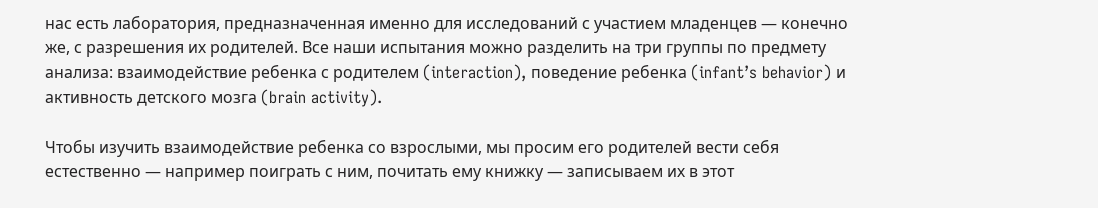нас есть лаборатория, предназначенная именно для исследований с участием младенцев — конечно же, с разрешения их родителей. Все наши испытания можно разделить на три группы по предмету анализа: взаимодействие ребенка с родителем (interaction), поведение ребенка (infant’s behavior) и активность детского мозга (brain activity).

Чтобы изучить взаимодействие ребенка со взрослыми, мы просим его родителей вести себя естественно — например поиграть с ним, почитать ему книжку — записываем их в этот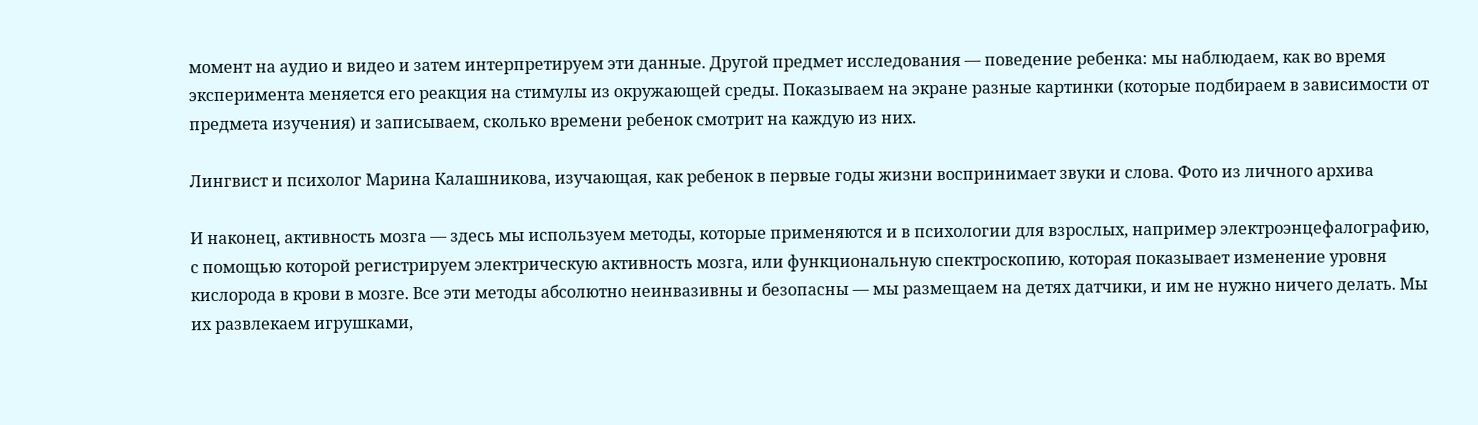момент на аудио и видео и затем интерпретируем эти данные. Другой предмет исследования — поведение ребенка: мы наблюдаем, как во время эксперимента меняется его реакция на стимулы из окружающей среды. Показываем на экране разные картинки (которые подбираем в зависимости от предмета изучения) и записываем, сколько времени ребенок смотрит на каждую из них.

Лингвист и психолог Марина Калашникова, изучающая, как ребенок в первые годы жизни воспринимает звуки и слова. Фото из личного архива

И наконец, активность мозга — здесь мы используем методы, которые применяются и в психологии для взрослых, например электроэнцефалографию, с помощью которой регистрируем электрическую активность мозга, или функциональную спектроскопию, которая показывает изменение уровня кислорода в крови в мозге. Все эти методы абсолютно неинвазивны и безопасны — мы размещаем на детях датчики, и им не нужно ничего делать. Мы их развлекаем игрушками,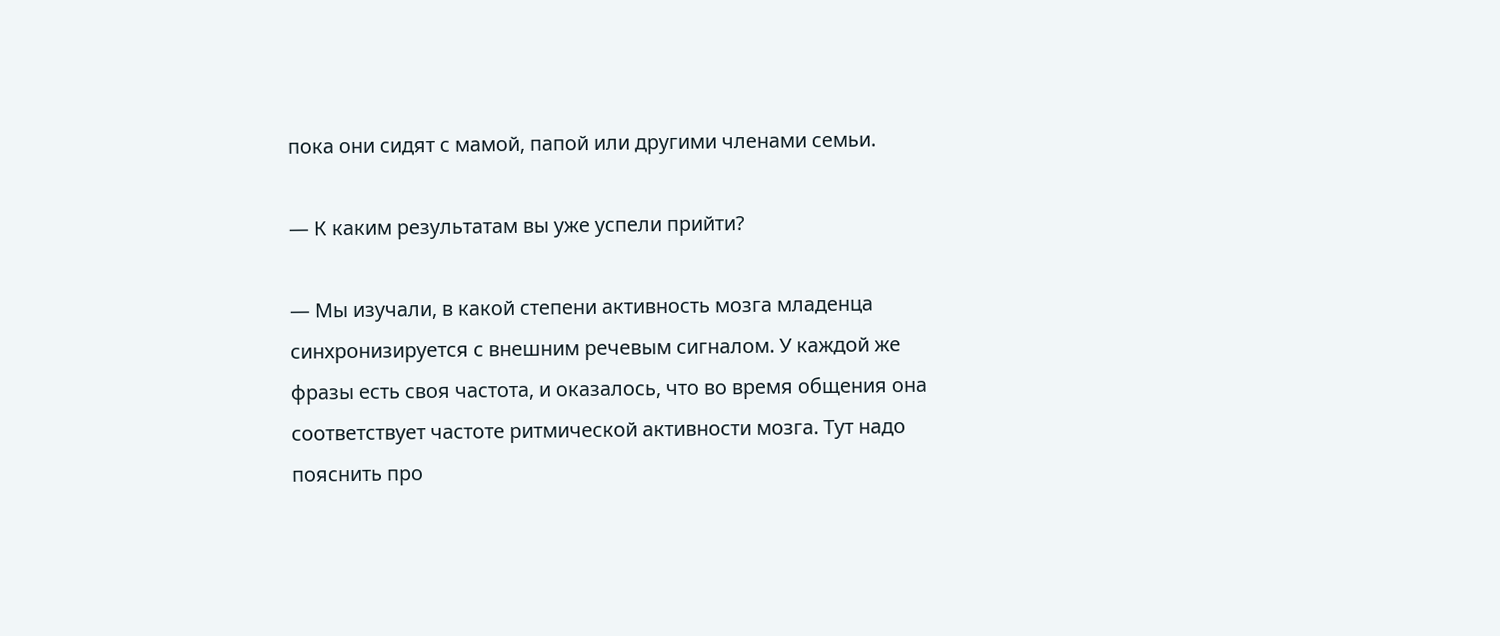пока они сидят с мамой, папой или другими членами семьи.

— К каким результатам вы уже успели прийти?

— Мы изучали, в какой степени активность мозга младенца синхронизируется с внешним речевым сигналом. У каждой же фразы есть своя частота, и оказалось, что во время общения она соответствует частоте ритмической активности мозга. Тут надо пояснить про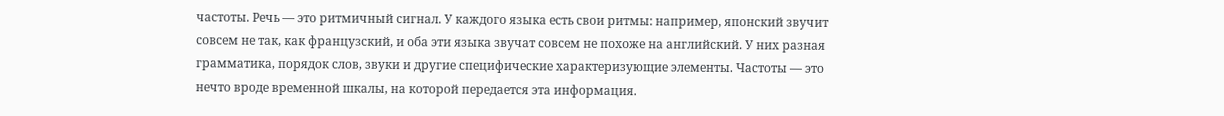частоты. Речь — это ритмичный сигнал. У каждого языка есть свои ритмы: например, японский звучит совсем не так, как французский, и оба эти языка звучат совсем не похоже на английский. У них разная грамматика, порядок слов, звуки и другие специфические характеризующие элементы. Частоты — это нечто вроде временной шкалы, на которой передается эта информация.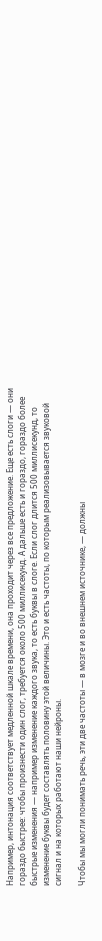Например, интонация соответствует медленной шкале времени, она проходит через все предложение. Еще есть слоги — они гораздо быстрее: чтобы произнести один слог, требуется около 500 миллисекунд. А дальше есть и гораздо, гораздо более быстрые изменения — например изменение каждого звука, то есть буквы в слоге. Если слог длится 500 миллисекунд, то изменение буквы будет составлять половину этой величины. Это и есть частоты, по которым реализовывается звуковой сигнал и на которых работают наши нейроны.

Чтобы мы могли понимать речь, эти две частоты — в мозге и во внешнем источнике, — должны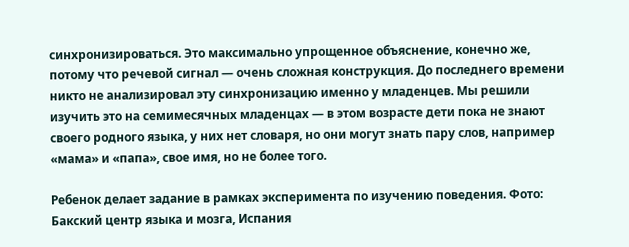синхронизироваться. Это максимально упрощенное объяснение, конечно же, потому что речевой сигнал — очень сложная конструкция. До последнего времени никто не анализировал эту синхронизацию именно у младенцев. Мы решили изучить это на семимесячных младенцах — в этом возрасте дети пока не знают своего родного языка, у них нет словаря, но они могут знать пару слов, например «мама» и «папа», свое имя, но не более того.

Ребенок делает задание в рамках эксперимента по изучению поведения. Фото: Бакский центр языка и мозга, Испания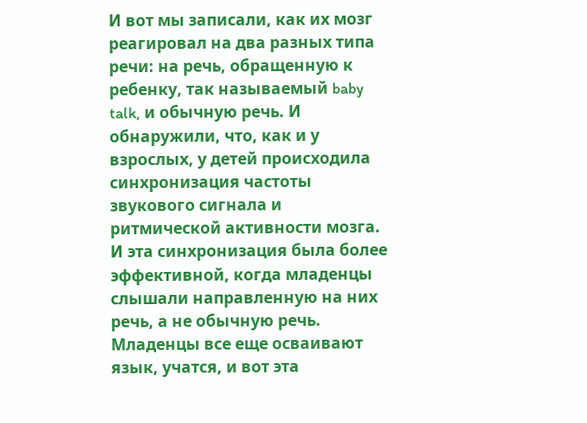И вот мы записали, как их мозг реагировал на два разных типа речи: на речь, обращенную к ребенку, так называемый baby talk, и обычную речь. И обнаружили, что, как и у взрослых, у детей происходила синхронизация частоты звукового сигнала и ритмической активности мозга. И эта синхронизация была более эффективной, когда младенцы слышали направленную на них речь, а не обычную речь. Младенцы все еще осваивают язык, учатся, и вот эта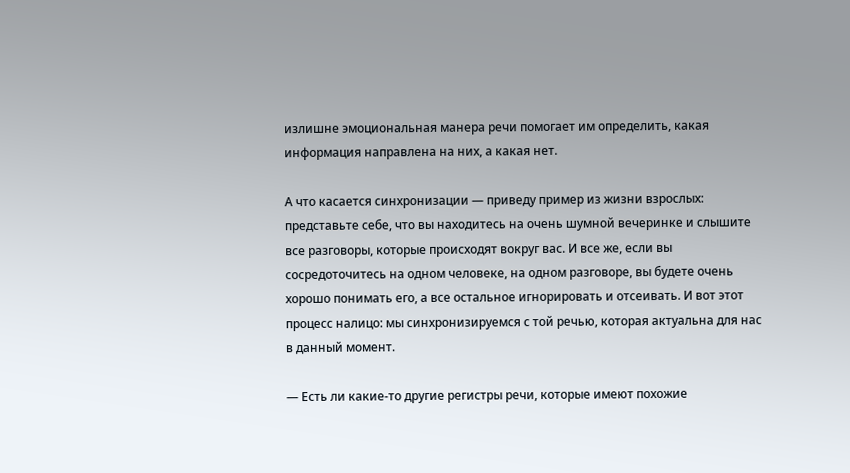излишне эмоциональная манера речи помогает им определить, какая информация направлена на них, а какая нет.

А что касается синхронизации — приведу пример из жизни взрослых: представьте себе, что вы находитесь на очень шумной вечеринке и слышите все разговоры, которые происходят вокруг вас. И все же, если вы сосредоточитесь на одном человеке, на одном разговоре, вы будете очень хорошо понимать его, а все остальное игнорировать и отсеивать. И вот этот процесс налицо: мы синхронизируемся с той речью, которая актуальна для нас в данный момент.

— Есть ли какие-то другие регистры речи, которые имеют похожие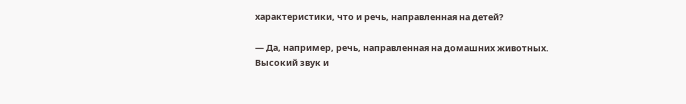характеристики, что и речь, направленная на детей?

— Да, например, речь, направленная на домашних животных. Высокий звук и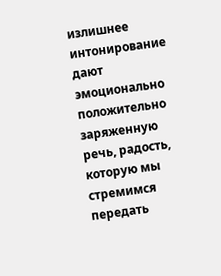излишнее интонирование дают эмоционально положительно заряженную речь, радость, которую мы стремимся передать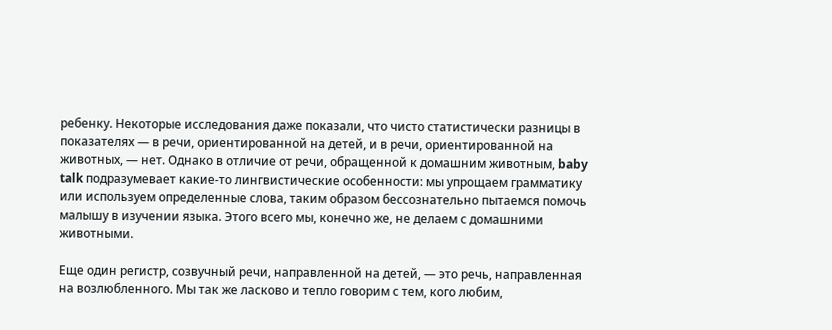ребенку. Некоторые исследования даже показали, что чисто статистически разницы в показателях — в речи, ориентированной на детей, и в речи, ориентированной на животных, — нет. Однако в отличие от речи, обращенной к домашним животным, baby talk подразумевает какие-то лингвистические особенности: мы упрощаем грамматику или используем определенные слова, таким образом бессознательно пытаемся помочь малышу в изучении языка. Этого всего мы, конечно же, не делаем с домашними животными.

Еще один регистр, созвучный речи, направленной на детей, — это речь, направленная на возлюбленного. Мы так же ласково и тепло говорим с тем, кого любим,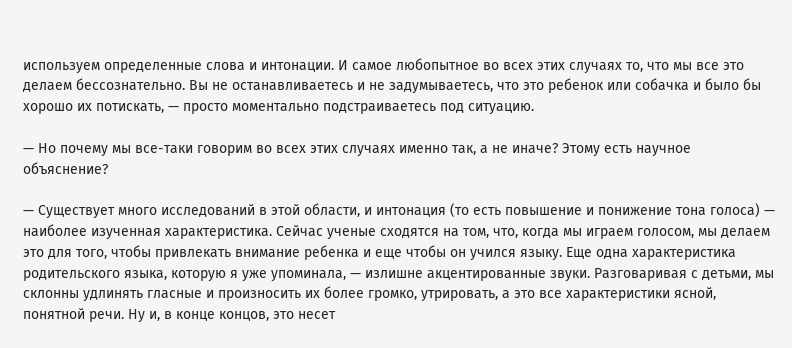используем определенные слова и интонации. И самое любопытное во всех этих случаях то, что мы все это делаем бессознательно. Вы не останавливаетесь и не задумываетесь, что это ребенок или собачка и было бы хорошо их потискать, — просто моментально подстраиваетесь под ситуацию.

— Но почему мы все-таки говорим во всех этих случаях именно так, а не иначе? Этому есть научное объяснение?

— Существует много исследований в этой области, и интонация (то есть повышение и понижение тона голоса) — наиболее изученная характеристика. Сейчас ученые сходятся на том, что, когда мы играем голосом, мы делаем это для того, чтобы привлекать внимание ребенка и еще чтобы он учился языку. Еще одна характеристика родительского языка, которую я уже упоминала, — излишне акцентированные звуки. Разговаривая с детьми, мы склонны удлинять гласные и произносить их более громко, утрировать, а это все характеристики ясной, понятной речи. Ну и, в конце концов, это несет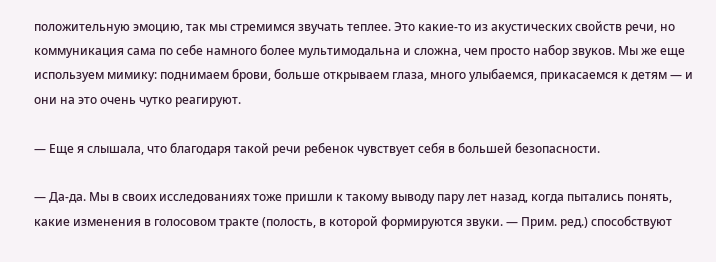положительную эмоцию, так мы стремимся звучать теплее. Это какие-то из акустических свойств речи, но коммуникация сама по себе намного более мультимодальна и сложна, чем просто набор звуков. Мы же еще используем мимику: поднимаем брови, больше открываем глаза, много улыбаемся, прикасаемся к детям — и они на это очень чутко реагируют.

— Еще я слышала, что благодаря такой речи ребенок чувствует себя в большей безопасности.

— Да-да. Мы в своих исследованиях тоже пришли к такому выводу пару лет назад, когда пытались понять, какие изменения в голосовом тракте (полость, в которой формируются звуки. — Прим. ред.) способствуют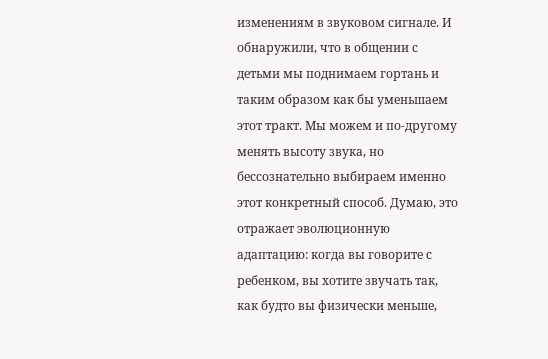изменениям в звуковом сигнале. И обнаружили, что в общении с детьми мы поднимаем гортань и таким образом как бы уменьшаем этот тракт. Мы можем и по-другому менять высоту звука, но бессознательно выбираем именно этот конкретный способ. Думаю, это отражает эволюционную адаптацию: когда вы говорите с ребенком, вы хотите звучать так, как будто вы физически меньше,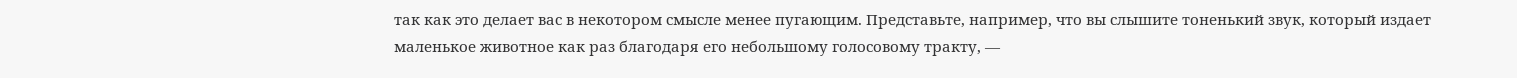так как это делает вас в некотором смысле менее пугающим. Представьте, например, что вы слышите тоненький звук, который издает маленькое животное как раз благодаря его небольшому голосовому тракту, —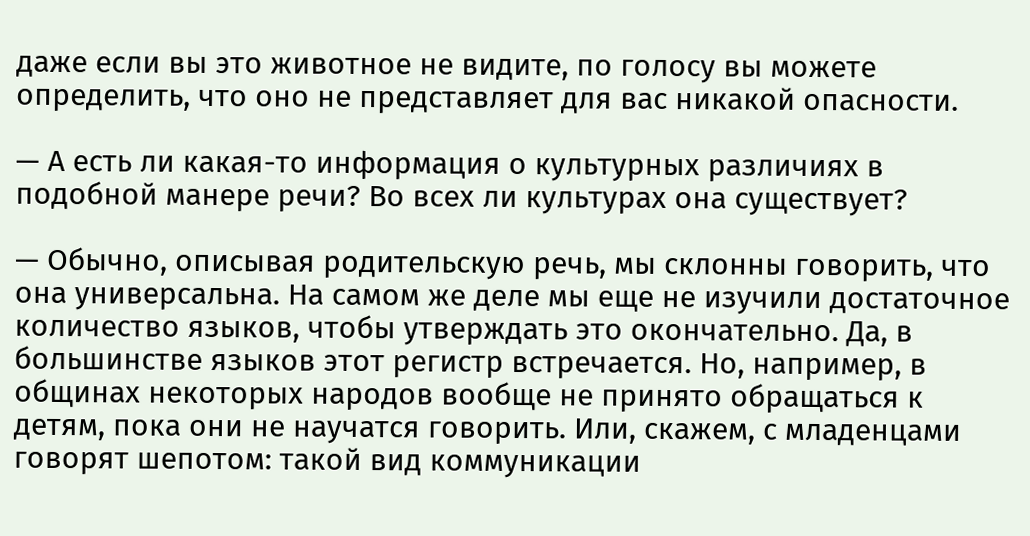даже если вы это животное не видите, по голосу вы можете определить, что оно не представляет для вас никакой опасности.

— А есть ли какая-то информация о культурных различиях в подобной манере речи? Во всех ли культурах она существует?

— Обычно, описывая родительскую речь, мы склонны говорить, что она универсальна. На самом же деле мы еще не изучили достаточное количество языков, чтобы утверждать это окончательно. Да, в большинстве языков этот регистр встречается. Но, например, в общинах некоторых народов вообще не принято обращаться к детям, пока они не научатся говорить. Или, скажем, с младенцами говорят шепотом: такой вид коммуникации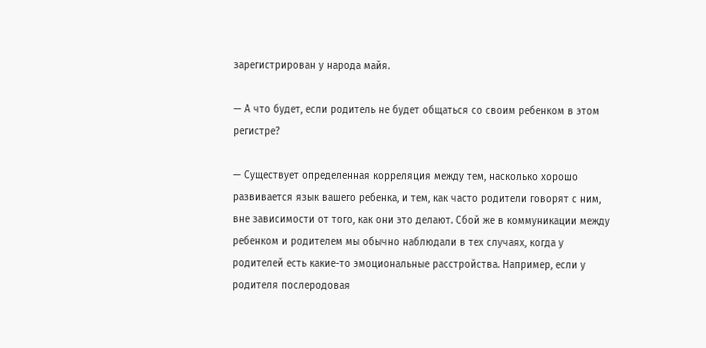зарегистрирован у народа майя.

— А что будет, если родитель не будет общаться со своим ребенком в этом регистре?

— Существует определенная корреляция между тем, насколько хорошо развивается язык вашего ребенка, и тем, как часто родители говорят с ним, вне зависимости от того, как они это делают. Сбой же в коммуникации между ребенком и родителем мы обычно наблюдали в тех случаях, когда у родителей есть какие-то эмоциональные расстройства. Например, если у родителя послеродовая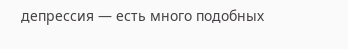депрессия — есть много подобных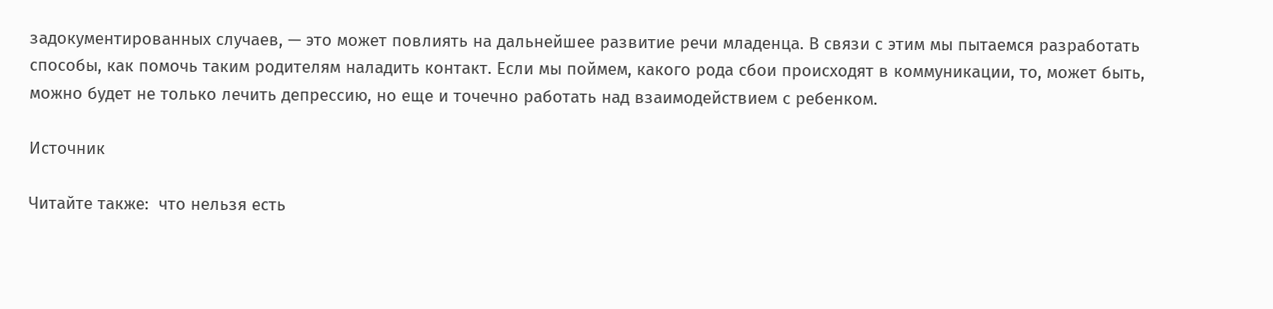задокументированных случаев, — это может повлиять на дальнейшее развитие речи младенца. В связи с этим мы пытаемся разработать способы, как помочь таким родителям наладить контакт. Если мы поймем, какого рода сбои происходят в коммуникации, то, может быть, можно будет не только лечить депрессию, но еще и точечно работать над взаимодействием с ребенком.

Источник

Читайте также:  что нельзя есть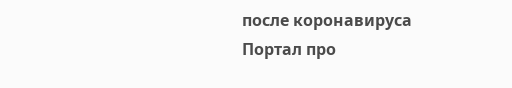после коронавируса
Портал про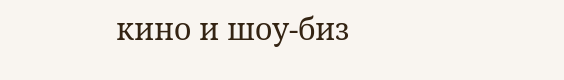кино и шоу-биз